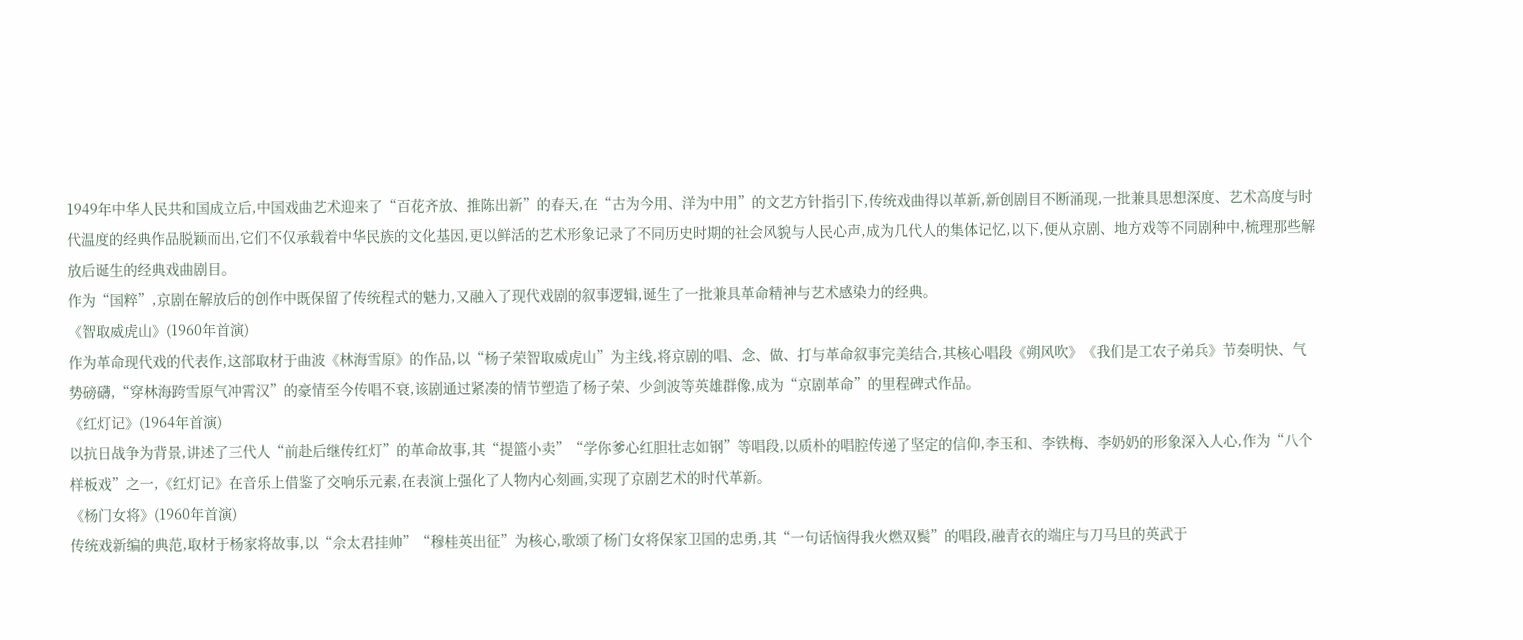1949年中华人民共和国成立后,中国戏曲艺术迎来了“百花齐放、推陈出新”的春天,在“古为今用、洋为中用”的文艺方针指引下,传统戏曲得以革新,新创剧目不断涌现,一批兼具思想深度、艺术高度与时代温度的经典作品脱颖而出,它们不仅承载着中华民族的文化基因,更以鲜活的艺术形象记录了不同历史时期的社会风貌与人民心声,成为几代人的集体记忆,以下,便从京剧、地方戏等不同剧种中,梳理那些解放后诞生的经典戏曲剧目。
作为“国粹”,京剧在解放后的创作中既保留了传统程式的魅力,又融入了现代戏剧的叙事逻辑,诞生了一批兼具革命精神与艺术感染力的经典。
《智取威虎山》(1960年首演)
作为革命现代戏的代表作,这部取材于曲波《林海雪原》的作品,以“杨子荣智取威虎山”为主线,将京剧的唱、念、做、打与革命叙事完美结合,其核心唱段《朔风吹》《我们是工农子弟兵》节奏明快、气势磅礴,“穿林海跨雪原气冲霄汉”的豪情至今传唱不衰,该剧通过紧凑的情节塑造了杨子荣、少剑波等英雄群像,成为“京剧革命”的里程碑式作品。
《红灯记》(1964年首演)
以抗日战争为背景,讲述了三代人“前赴后继传红灯”的革命故事,其“提篮小卖”“学你爹心红胆壮志如钢”等唱段,以质朴的唱腔传递了坚定的信仰,李玉和、李铁梅、李奶奶的形象深入人心,作为“八个样板戏”之一,《红灯记》在音乐上借鉴了交响乐元素,在表演上强化了人物内心刻画,实现了京剧艺术的时代革新。
《杨门女将》(1960年首演)
传统戏新编的典范,取材于杨家将故事,以“佘太君挂帅”“穆桂英出征”为核心,歌颂了杨门女将保家卫国的忠勇,其“一句话恼得我火燃双鬓”的唱段,融青衣的端庄与刀马旦的英武于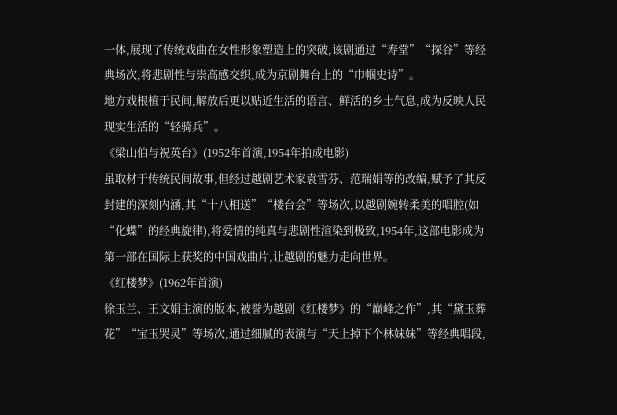一体,展现了传统戏曲在女性形象塑造上的突破,该剧通过“寿堂”“探谷”等经典场次,将悲剧性与崇高感交织,成为京剧舞台上的“巾帼史诗”。
地方戏根植于民间,解放后更以贴近生活的语言、鲜活的乡土气息,成为反映人民现实生活的“轻骑兵”。
《梁山伯与祝英台》(1952年首演,1954年拍成电影)
虽取材于传统民间故事,但经过越剧艺术家袁雪芬、范瑞娟等的改编,赋予了其反封建的深刻内涵,其“十八相送”“楼台会”等场次,以越剧婉转柔美的唱腔(如“化蝶”的经典旋律),将爱情的纯真与悲剧性渲染到极致,1954年,这部电影成为第一部在国际上获奖的中国戏曲片,让越剧的魅力走向世界。
《红楼梦》(1962年首演)
徐玉兰、王文娟主演的版本,被誉为越剧《红楼梦》的“巅峰之作”,其“黛玉葬花”“宝玉哭灵”等场次,通过细腻的表演与“天上掉下个林妹妹”等经典唱段,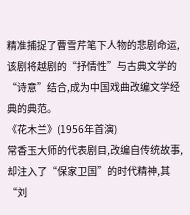精准捕捉了曹雪芹笔下人物的悲剧命运,该剧将越剧的“抒情性”与古典文学的“诗意”结合,成为中国戏曲改编文学经典的典范。
《花木兰》(1956年首演)
常香玉大师的代表剧目,改编自传统故事,却注入了“保家卫国”的时代精神,其“刘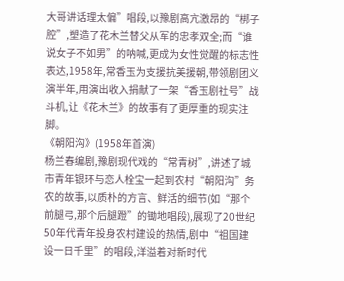大哥讲话理太偏”唱段,以豫剧高亢激昂的“梆子腔”,塑造了花木兰替父从军的忠孝双全;而“谁说女子不如男”的呐喊,更成为女性觉醒的标志性表达,1958年,常香玉为支援抗美援朝,带领剧团义演半年,用演出收入捐献了一架“香玉剧社号”战斗机,让《花木兰》的故事有了更厚重的现实注脚。
《朝阳沟》(1958年首演)
杨兰春编剧,豫剧现代戏的“常青树”,讲述了城市青年银环与恋人栓宝一起到农村“朝阳沟”务农的故事,以质朴的方言、鲜活的细节(如“那个前腿弓,那个后腿蹬”的锄地唱段),展现了20世纪50年代青年投身农村建设的热情,剧中“祖国建设一日千里”的唱段,洋溢着对新时代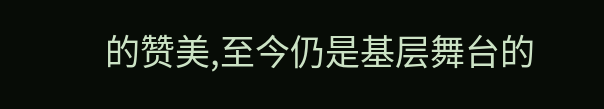的赞美,至今仍是基层舞台的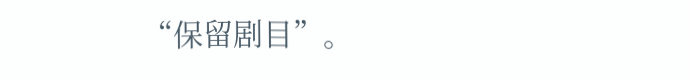“保留剧目”。